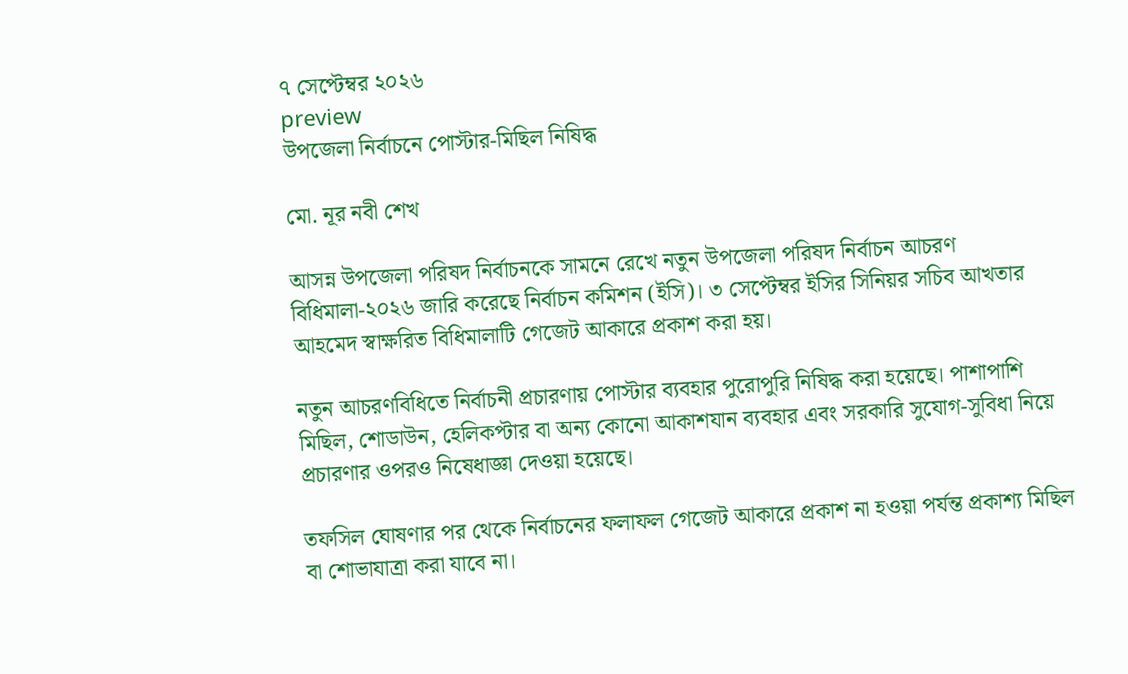৭ সেপ্টেম্বর ২০২৬
preview
উপজেলা নির্বাচনে পোস্টার-মিছিল নিষিদ্ধ

মো. নূর নবী শেখ

আসন্ন উপজেলা পরিষদ নির্বাচনকে সামনে রেখে নতুন উপজেলা পরিষদ নির্বাচন আচরণ বিধিমালা-২০২৬ জারি করেছে নির্বাচন কমিশন (ইসি)। ৩ সেপ্টেম্বর ইসির সিনিয়র সচিব আখতার আহমেদ স্বাক্ষরিত বিধিমালাটি গেজেট আকারে প্রকাশ করা হয়।

নতুন আচরণবিধিতে নির্বাচনী প্রচারণায় পোস্টার ব্যবহার পুরোপুরি নিষিদ্ধ করা হয়েছে। পাশাপাশি মিছিল, শোডাউন, হেলিকপ্টার বা অন্য কোনো আকাশযান ব্যবহার এবং সরকারি সুযোগ-সুবিধা নিয়ে প্রচারণার ওপরও নিষেধাজ্ঞা দেওয়া হয়েছে।

তফসিল ঘোষণার পর থেকে নির্বাচনের ফলাফল গেজেট আকারে প্রকাশ না হওয়া পর্যন্ত প্রকাশ্য মিছিল বা শোভাযাত্রা করা যাবে না।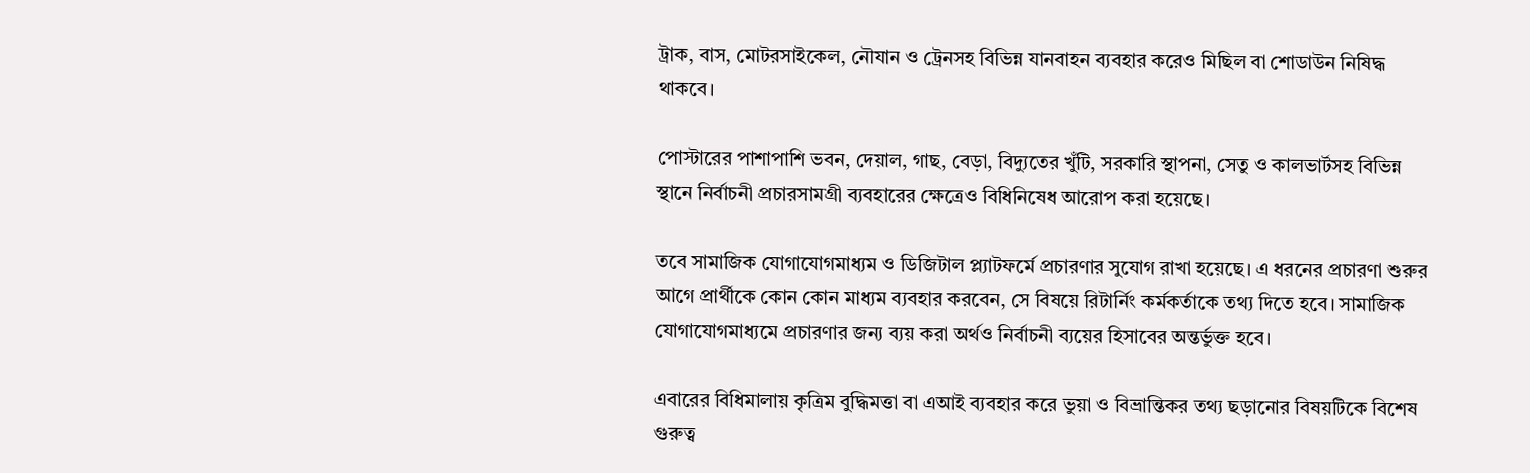ট্রাক, বাস, মোটরসাইকেল, নৌযান ও ট্রেনসহ বিভিন্ন যানবাহন ব্যবহার করেও মিছিল বা শোডাউন নিষিদ্ধ থাকবে।

পোস্টারের পাশাপাশি ভবন, দেয়াল, গাছ, বেড়া, বিদ্যুতের খুঁটি, সরকারি স্থাপনা, সেতু ও কালভার্টসহ বিভিন্ন স্থানে নির্বাচনী প্রচারসামগ্রী ব্যবহারের ক্ষেত্রেও বিধিনিষেধ আরোপ করা হয়েছে।

তবে সামাজিক যোগাযোগমাধ্যম ও ডিজিটাল প্ল্যাটফর্মে প্রচারণার সুযোগ রাখা হয়েছে। এ ধরনের প্রচারণা শুরুর আগে প্রার্থীকে কোন কোন মাধ্যম ব্যবহার করবেন, সে বিষয়ে রিটার্নিং কর্মকর্তাকে তথ্য দিতে হবে। সামাজিক যোগাযোগমাধ্যমে প্রচারণার জন্য ব্যয় করা অর্থও নির্বাচনী ব্যয়ের হিসাবের অন্তর্ভুক্ত হবে।

এবারের বিধিমালায় কৃত্রিম বুদ্ধিমত্তা বা এআই ব্যবহার করে ভুয়া ও বিভ্রান্তিকর তথ্য ছড়ানোর বিষয়টিকে বিশেষ গুরুত্ব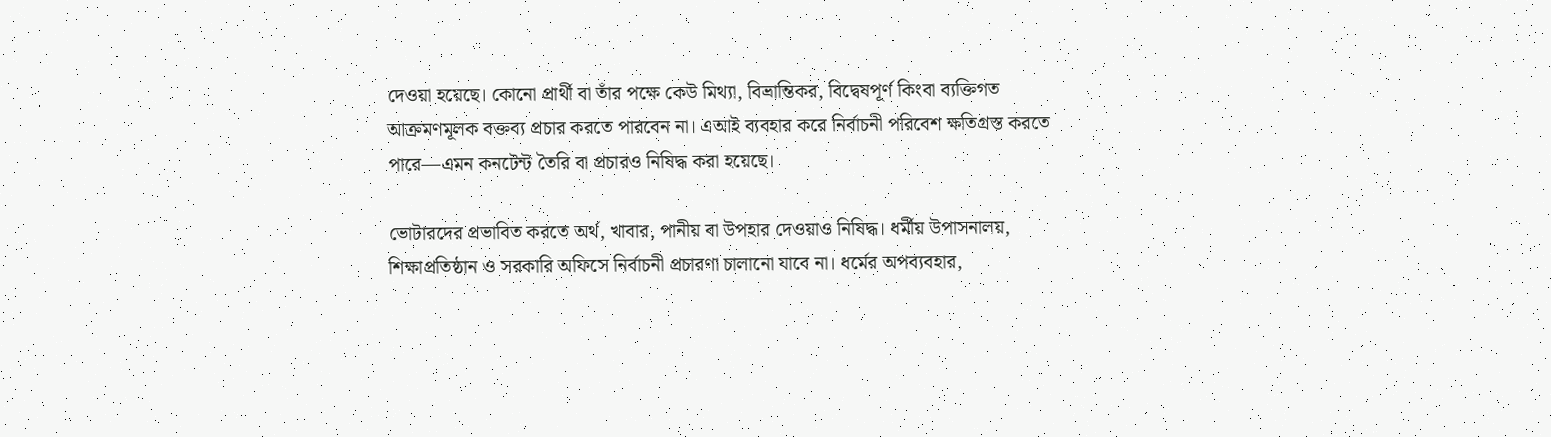দেওয়া হয়েছে। কোনো প্রার্থী বা তাঁর পক্ষে কেউ মিথ্যা, বিভ্রান্তিকর, বিদ্বেষপূর্ণ কিংবা ব্যক্তিগত আক্রমণমূলক বক্তব্য প্রচার করতে পারবেন না। এআই ব্যবহার করে নির্বাচনী পরিবেশ ক্ষতিগ্রস্ত করতে পারে—এমন কনটেন্ট তৈরি বা প্রচারও নিষিদ্ধ করা হয়েছে।

ভোটারদের প্রভাবিত করতে অর্থ, খাবার, পানীয় বা উপহার দেওয়াও নিষিদ্ধ। ধর্মীয় উপাসনালয়, শিক্ষাপ্রতিষ্ঠান ও সরকারি অফিসে নির্বাচনী প্রচারণা চালানো যাবে না। ধর্মের অপব্যবহার,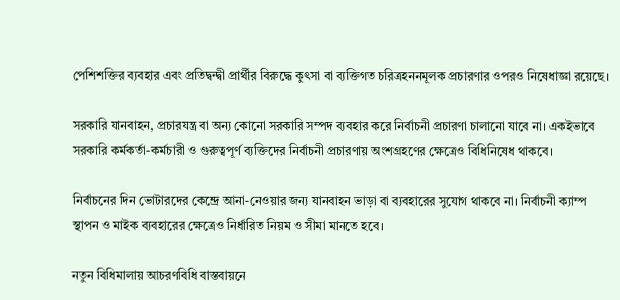পেশিশক্তির ব্যবহার এবং প্রতিদ্বন্দ্বী প্রার্থীর বিরুদ্ধে কুৎসা বা ব্যক্তিগত চরিত্রহননমূলক প্রচারণার ওপরও নিষেধাজ্ঞা রয়েছে।

সরকারি যানবাহন, প্রচারযন্ত্র বা অন্য কোনো সরকারি সম্পদ ব্যবহার করে নির্বাচনী প্রচারণা চালানো যাবে না। একইভাবে সরকারি কর্মকর্তা-কর্মচারী ও গুরুত্বপূর্ণ ব্যক্তিদের নির্বাচনী প্রচারণায় অংশগ্রহণের ক্ষেত্রেও বিধিনিষেধ থাকবে।

নির্বাচনের দিন ভোটারদের কেন্দ্রে আনা-নেওয়ার জন্য যানবাহন ভাড়া বা ব্যবহারের সুযোগ থাকবে না। নির্বাচনী ক্যাম্প স্থাপন ও মাইক ব্যবহারের ক্ষেত্রেও নির্ধারিত নিয়ম ও সীমা মানতে হবে।

নতুন বিধিমালায় আচরণবিধি বাস্তবায়নে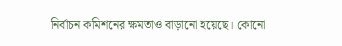নির্বাচন কমিশনের ক্ষমতাও বাড়ানো হয়েছে। কোনো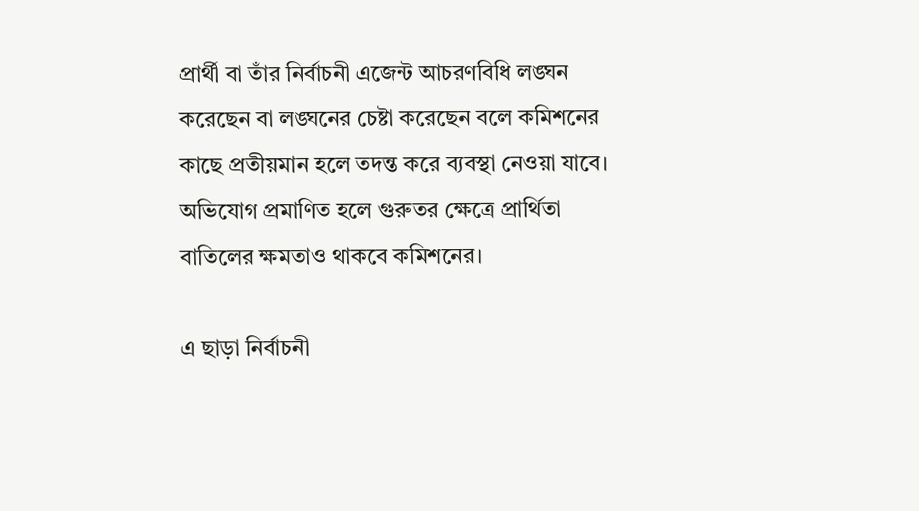প্রার্থী বা তাঁর নির্বাচনী এজেন্ট আচরণবিধি লঙ্ঘন করেছেন বা লঙ্ঘনের চেষ্টা করেছেন বলে কমিশনের কাছে প্রতীয়মান হলে তদন্ত করে ব্যবস্থা নেওয়া যাবে। অভিযোগ প্রমাণিত হলে গুরুতর ক্ষেত্রে প্রার্থিতা বাতিলের ক্ষমতাও থাকবে কমিশনের।

এ ছাড়া নির্বাচনী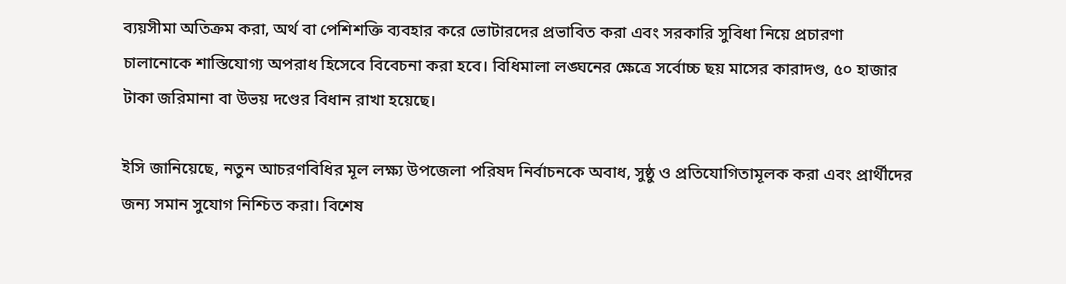ব্যয়সীমা অতিক্রম করা, অর্থ বা পেশিশক্তি ব্যবহার করে ভোটারদের প্রভাবিত করা এবং সরকারি সুবিধা নিয়ে প্রচারণা চালানোকে শাস্তিযোগ্য অপরাধ হিসেবে বিবেচনা করা হবে। বিধিমালা লঙ্ঘনের ক্ষেত্রে সর্বোচ্চ ছয় মাসের কারাদণ্ড, ৫০ হাজার টাকা জরিমানা বা উভয় দণ্ডের বিধান রাখা হয়েছে।

ইসি জানিয়েছে, নতুন আচরণবিধির মূল লক্ষ্য উপজেলা পরিষদ নির্বাচনকে অবাধ, সুষ্ঠু ও প্রতিযোগিতামূলক করা এবং প্রার্থীদের জন্য সমান সুযোগ নিশ্চিত করা। বিশেষ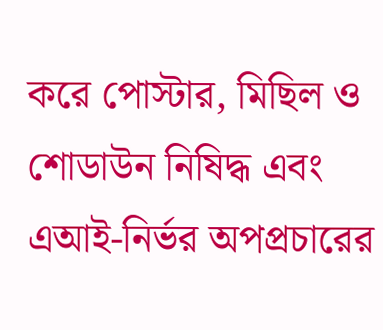করে পোস্টার, মিছিল ও শোডাউন নিষিদ্ধ এবং এআই-নির্ভর অপপ্রচারের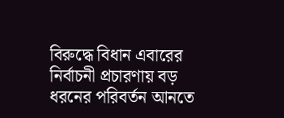বিরুদ্ধে বিধান এবারের নির্বাচনী প্রচারণায় বড় ধরনের পরিবর্তন আনতে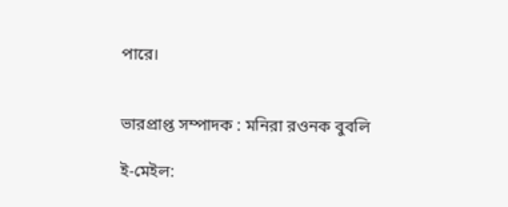পারে।


ভারপ্রাপ্ত সম্পাদক : মনিরা রওনক বুবলি

ই-মেইল: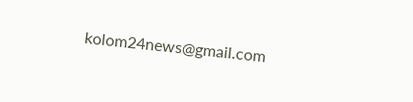kolom24news@gmail.com